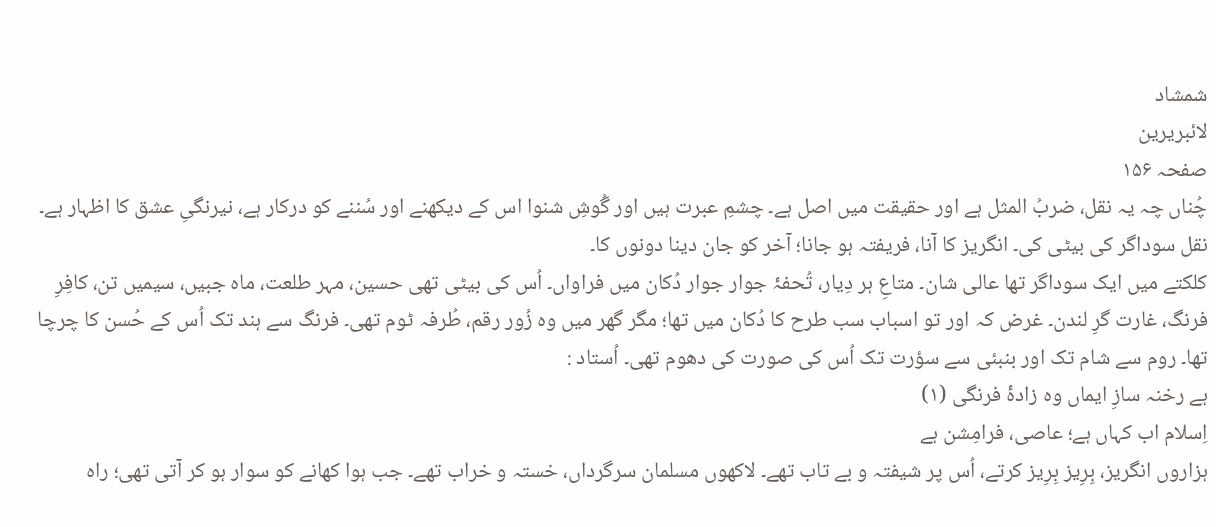شمشاد
لائبریرین
صفحہ ۱۵۶
چُناں چہ یہ نقل، ضربُ المثل ہے اور حقیقت میں اصل ہے۔ چشمِ عبرت ہیں اور گُوشِ شنوا اس کے دیکھنے اور سُننے کو درکار ہے، نیرنگیِ عشق کا اظہار ہے۔
نقل سوداگر کی بیٹی کی۔ انگریز کا آنا، فریفتہ ہو جانا؛ آخر کو جان دینا دونوں کا۔
کلکتے میں ایک سوداگر تھا عالی شان۔ متاعِ ہر دِیار، تُحفۂ جوار جوار دُکان میں فراواں۔ اُس کی بیٹی تھی حسین، مہر طلعت، ماہ جبیں، سیمیں تن، کافِرِ فرنگ، غارت گرِ لندن۔ غرض کہ اور تو اسباب سب طرح کا دُکان میں تھا؛ مگر گھر میں وہ زُور رقم، طُرفہ ٹوم تھی۔ فرنگ سے ہند تک اُس کے حُسن کا چرچا تھا۔ روم سے شام تک اور بنبئی سے سؤرت تک اُس کی صورت کی دھوم تھی۔ اُستاد :
ہے رخنہ سازِ ایماں وہ زادۂ فرنگی (۱)
اِسلام اب کہاں ہے؛ عاصی، فرامِشن ہے
ہزاروں انگریز، بِرِیز بِرِیز کرتے، اُس پر شیفتہ و بے تاب تھے۔ لاکھوں مسلمان سرگرداں، خستہ و خراب تھے۔ جب ہوا کھانے کو سوار ہو کر آتی تھی؛ راہ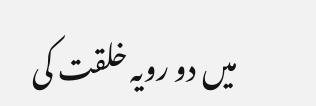میں دو رویہ خلقت کی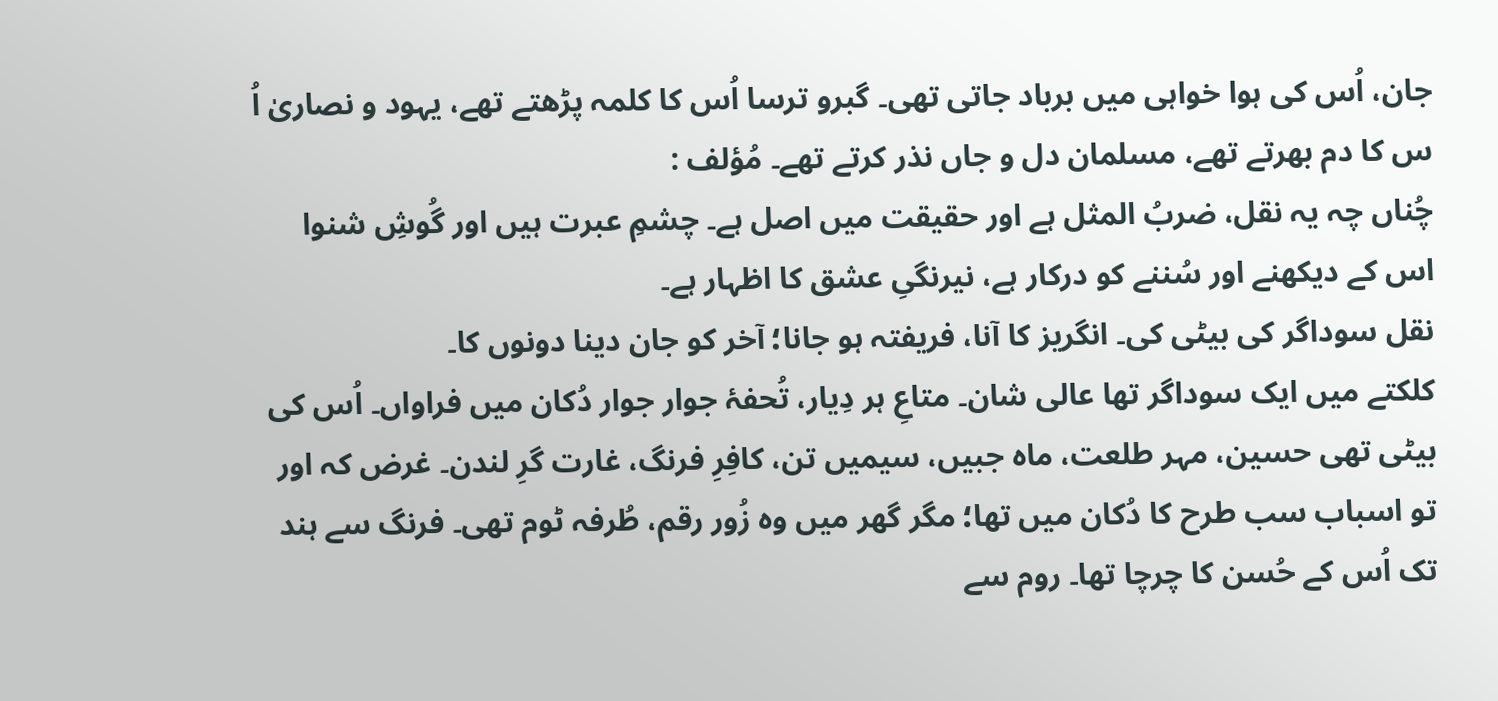جان، اُس کی ہوا خواہی میں برباد جاتی تھی۔ گبرو ترسا اُس کا کلمہ پڑھتے تھے، یہود و نصاریٰ اُ س کا دم بھرتے تھے، مسلمان دل و جاں نذر کرتے تھے۔ مُؤلف :
چُناں چہ یہ نقل، ضربُ المثل ہے اور حقیقت میں اصل ہے۔ چشمِ عبرت ہیں اور گُوشِ شنوا اس کے دیکھنے اور سُننے کو درکار ہے، نیرنگیِ عشق کا اظہار ہے۔
نقل سوداگر کی بیٹی کی۔ انگریز کا آنا، فریفتہ ہو جانا؛ آخر کو جان دینا دونوں کا۔
کلکتے میں ایک سوداگر تھا عالی شان۔ متاعِ ہر دِیار، تُحفۂ جوار جوار دُکان میں فراواں۔ اُس کی بیٹی تھی حسین، مہر طلعت، ماہ جبیں، سیمیں تن، کافِرِ فرنگ، غارت گرِ لندن۔ غرض کہ اور تو اسباب سب طرح کا دُکان میں تھا؛ مگر گھر میں وہ زُور رقم، طُرفہ ٹوم تھی۔ فرنگ سے ہند تک اُس کے حُسن کا چرچا تھا۔ روم سے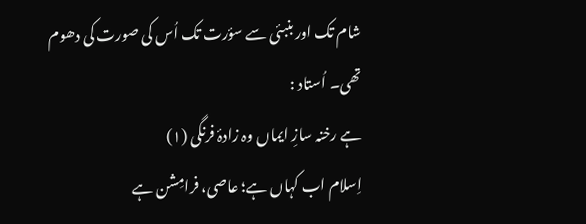شام تک اور بنبئی سے سؤرت تک اُس کی صورت کی دھوم تھی۔ اُستاد :
ہے رخنہ سازِ ایماں وہ زادۂ فرنگی (۱)
اِسلام اب کہاں ہے؛ عاصی، فرامِشن ہے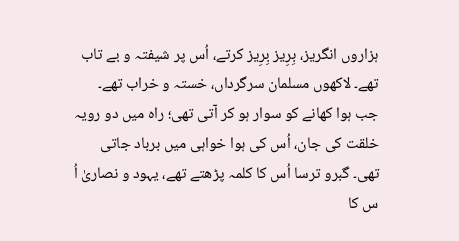ہزاروں انگریز، بِرِیز بِرِیز کرتے، اُس پر شیفتہ و بے تاب تھے۔ لاکھوں مسلمان سرگرداں، خستہ و خراب تھے۔ جب ہوا کھانے کو سوار ہو کر آتی تھی؛ راہ میں دو رویہ خلقت کی جان، اُس کی ہوا خواہی میں برباد جاتی تھی۔ گبرو ترسا اُس کا کلمہ پڑھتے تھے، یہود و نصاریٰ اُ س کا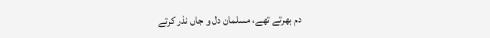دم بھرتے تھے، مسلمان دل و جاں نذر کرتے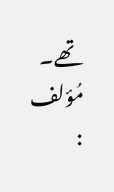تھے۔ مُؤلف :